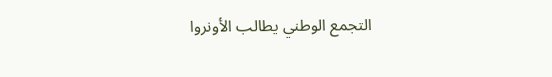التجمع الوطني يطالب الأونروا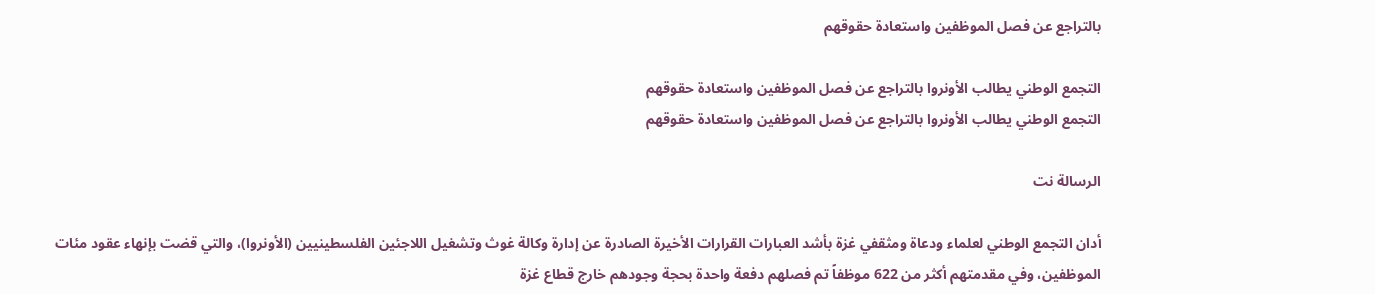بالتراجع عن فصل الموظفين واستعادة حقوقهم

التجمع الوطني يطالب الأونروا بالتراجع عن فصل الموظفين واستعادة حقوقهم
التجمع الوطني يطالب الأونروا بالتراجع عن فصل الموظفين واستعادة حقوقهم

الرسالة نت

أدان التجمع الوطني لعلماء ودعاة ومثقفي غزة بأشد العبارات القرارات الأخيرة الصادرة عن إدارة وكالة غوث وتشغيل اللاجئين الفلسطينيين (الأونروا)، والتي قضت بإنهاء عقود مئات الموظفين، وفي مقدمتهم أكثر من 622 موظفاً تم فصلهم دفعة واحدة بحجة وجودهم خارج قطاع غزة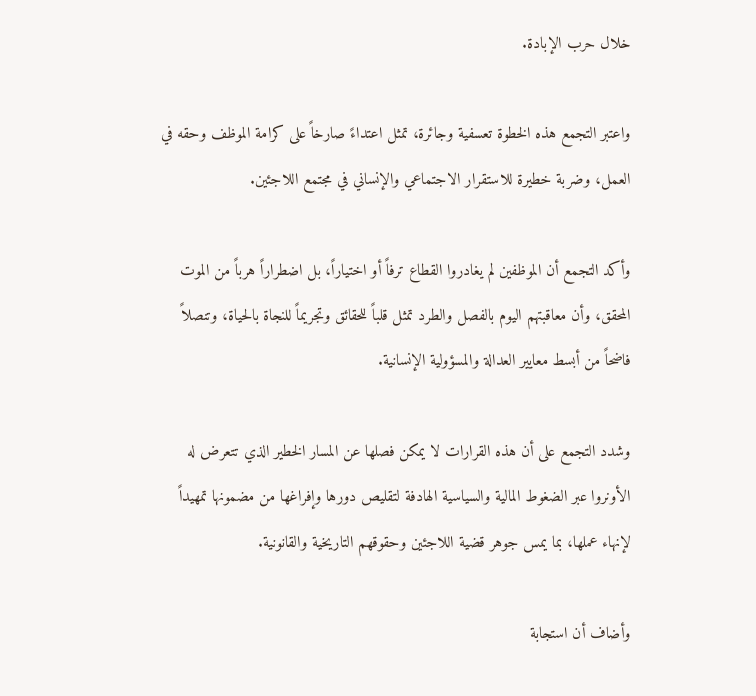خلال حرب الإبادة.

واعتبر التجمع هذه الخطوة تعسفية وجائرة، تمثل اعتداءً صارخاً على كرامة الموظف وحقه في العمل، وضربة خطيرة للاستقرار الاجتماعي والإنساني في مجتمع اللاجئين.

وأكد التجمع أن الموظفين لم يغادروا القطاع ترفاً أو اختياراً، بل اضطراراً هرباً من الموت المحقق، وأن معاقبتهم اليوم بالفصل والطرد تمثل قلباً للحقائق وتجريماً للنجاة بالحياة، وتنصلاً فاضحاً من أبسط معايير العدالة والمسؤولية الإنسانية.

وشدد التجمع على أن هذه القرارات لا يمكن فصلها عن المسار الخطير الذي تتعرض له الأونروا عبر الضغوط المالية والسياسية الهادفة لتقليص دورها وإفراغها من مضمونها تمهيداً لإنهاء عملها، بما يمس جوهر قضية اللاجئين وحقوقهم التاريخية والقانونية.

وأضاف أن استجابة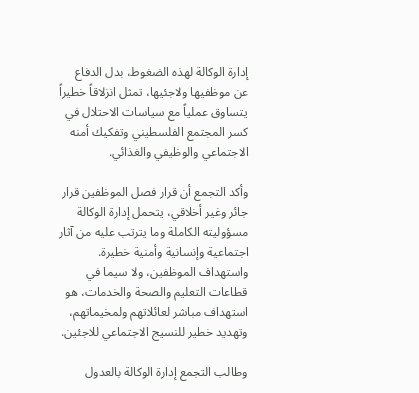إدارة الوكالة لهذه الضغوط، بدل الدفاع عن موظفيها ولاجئيها، تمثل انزلاقاً خطيراً يتساوق عملياً مع سياسات الاحتلال في كسر المجتمع الفلسطيني وتفكيك أمنه الاجتماعي والوظيفي والغذائي.

وأكد التجمع أن قرار فصل الموظفين قرار جائر وغير أخلاقي، يتحمل إدارة الوكالة مسؤوليته الكاملة وما يترتب عليه من آثار اجتماعية وإنسانية وأمنية خطيرة. واستهداف الموظفين، ولا سيما في قطاعات التعليم والصحة والخدمات، هو استهداف مباشر لعائلاتهم ولمخيماتهم، وتهديد خطير للنسيج الاجتماعي للاجئين.

وطالب التجمع إدارة الوكالة بالعدول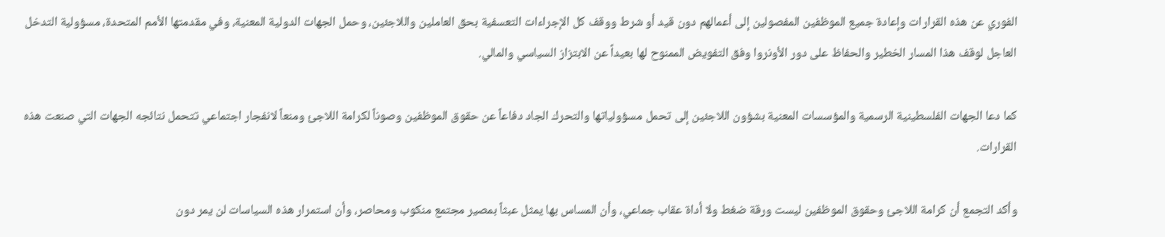الفوري عن هذه القرارات وإعادة جميع الموظفين المفصولين إلى أعمالهم دون قيد أو شرط ووقف كل الإجراءات التعسفية بحق العاملين واللاجئين، وحمل الجهات الدولية المعنية، وفي مقدمتها الأمم المتحدة، مسؤولية التدخل العاجل لوقف هذا المسار الخطير والحفاظ على دور الأونروا وفق التفويض الممنوح لها بعيداً عن الابتزاز السياسي والمالي.

كما دعا الجهات الفلسطينية الرسمية والمؤسسات المعنية بشؤون اللاجئين إلى تحمل مسؤولياتها والتحرك الجاد دفاعاً عن حقوق الموظفين وصوناً لكرامة اللاجئ ومنعاً لانفجار اجتماعي تتحمل نتائجه الجهات التي صنعت هذه القرارات.

وأكد التجمع أن كرامة اللاجئ وحقوق الموظفين ليست ورقة ضغط ولا أداة عقاب جماعي، وأن المساس بها يمثل عبثاً بمصير مجتمع منكوب ومحاصر، وأن استمرار هذه السياسات لن يمر دون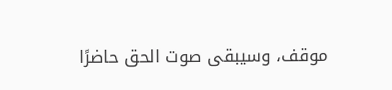موقف، وسيبقى صوت الحق حاضرًا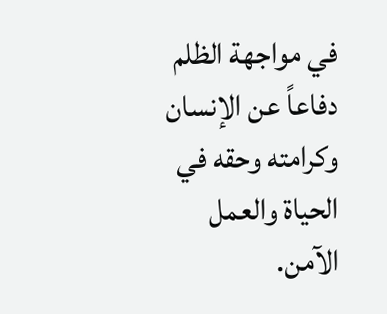في مواجهة الظلم دفاعاً عن الإنسان وكرامته وحقه في الحياة والعمل الآمن.